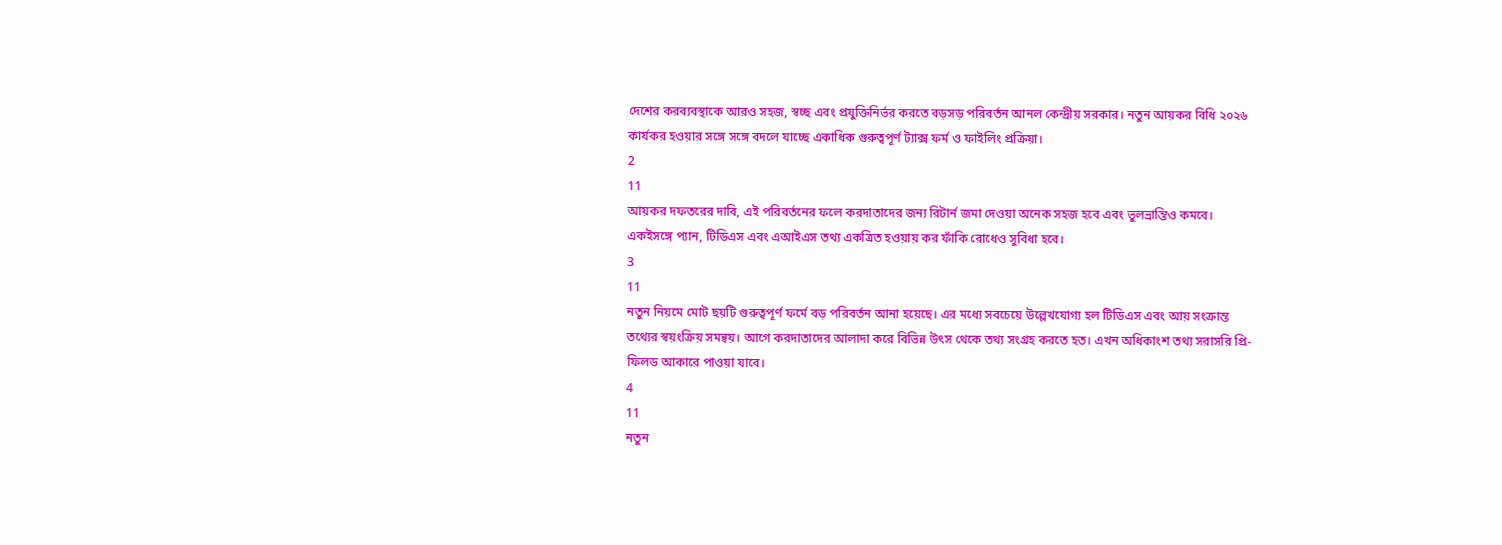দেশের করব্যবস্থাকে আরও সহজ, স্বচ্ছ এবং প্রযুক্তিনির্ভর করতে বড়সড় পরিবর্তন আনল কেন্দ্রীয় সরকার। নতুন আয়কর বিধি ২০২৬ কার্যকর হওয়ার সঙ্গে সঙ্গে বদলে যাচ্ছে একাধিক গুরুত্বপূর্ণ ট্যাক্স ফর্ম ও ফাইলিং প্রক্রিয়া।
2
11
আয়কর দফতরের দাবি, এই পরিবর্তনের ফলে করদাতাদের জন্য রিটার্ন জমা দেওয়া অনেক সহজ হবে এবং ভুলভ্রান্তিও কমবে। একইসঙ্গে প্যান, টিডিএস এবং এআইএস তথ্য একত্রিত হওয়ায় কর ফাঁকি রোধেও সুবিধা হবে।
3
11
নতুন নিয়মে মোট ছয়টি গুরুত্বপূর্ণ ফর্মে বড় পরিবর্তন আনা হয়েছে। এর মধ্যে সবচেয়ে উল্লেখযোগ্য হল টিডিএস এবং আয় সংক্রান্ত তথ্যের স্বয়ংক্রিয় সমন্বয়। আগে করদাতাদের আলাদা করে বিভিন্ন উৎস থেকে তথ্য সংগ্রহ করতে হত। এখন অধিকাংশ তথ্য সরাসরি প্রি-ফিলড আকারে পাওয়া যাবে।
4
11
নতুন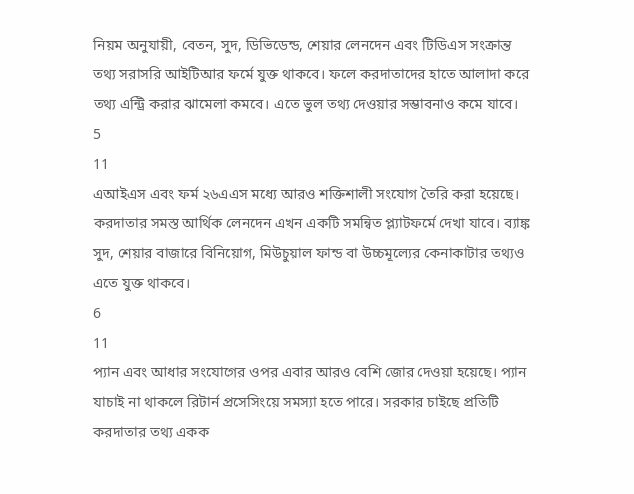নিয়ম অনুযায়ী, বেতন, সুদ, ডিভিডেন্ড, শেয়ার লেনদেন এবং টিডিএস সংক্রান্ত তথ্য সরাসরি আইটিআর ফর্মে যুক্ত থাকবে। ফলে করদাতাদের হাতে আলাদা করে তথ্য এন্ট্রি করার ঝামেলা কমবে। এতে ভুল তথ্য দেওয়ার সম্ভাবনাও কমে যাবে।
5
11
এআইএস এবং ফর্ম ২৬এএস মধ্যে আরও শক্তিশালী সংযোগ তৈরি করা হয়েছে। করদাতার সমস্ত আর্থিক লেনদেন এখন একটি সমন্বিত প্ল্যাটফর্মে দেখা যাবে। ব্যাঙ্ক সুদ, শেয়ার বাজারে বিনিয়োগ, মিউচুয়াল ফান্ড বা উচ্চমূল্যের কেনাকাটার তথ্যও এতে যুক্ত থাকবে।
6
11
প্যান এবং আধার সংযোগের ওপর এবার আরও বেশি জোর দেওয়া হয়েছে। প্যান যাচাই না থাকলে রিটার্ন প্রসেসিংয়ে সমস্যা হতে পারে। সরকার চাইছে প্রতিটি করদাতার তথ্য একক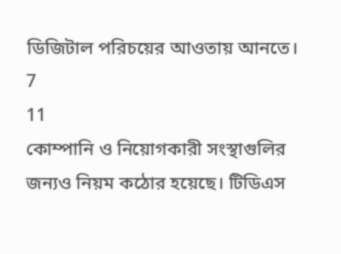ডিজিটাল পরিচয়ের আওতায় আনতে।
7
11
কোম্পানি ও নিয়োগকারী সংস্থাগুলির জন্যও নিয়ম কঠোর হয়েছে। টিডিএস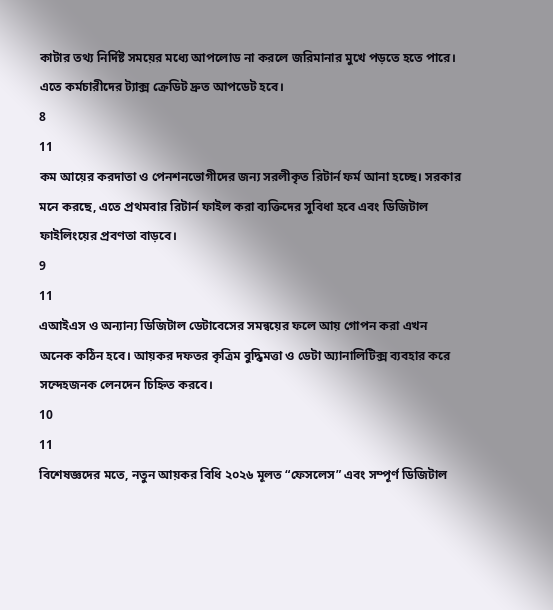কাটার তথ্য নির্দিষ্ট সময়ের মধ্যে আপলোড না করলে জরিমানার মুখে পড়তে হতে পারে। এতে কর্মচারীদের ট্যাক্স ক্রেডিট দ্রুত আপডেট হবে।
8
11
কম আয়ের করদাতা ও পেনশনভোগীদের জন্য সরলীকৃত রিটার্ন ফর্ম আনা হচ্ছে। সরকার মনে করছে, এতে প্রথমবার রিটার্ন ফাইল করা ব্যক্তিদের সুবিধা হবে এবং ডিজিটাল ফাইলিংয়ের প্রবণতা বাড়বে।
9
11
এআইএস ও অন্যান্য ডিজিটাল ডেটাবেসের সমন্বয়ের ফলে আয় গোপন করা এখন অনেক কঠিন হবে। আয়কর দফতর কৃত্রিম বুদ্ধিমত্তা ও ডেটা অ্যানালিটিক্স ব্যবহার করে সন্দেহজনক লেনদেন চিহ্নিত করবে।
10
11
বিশেষজ্ঞদের মতে, নতুন আয়কর বিধি ২০২৬ মূলত “ফেসলেস” এবং সম্পূর্ণ ডিজিটাল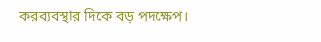করব্যবস্থার দিকে বড় পদক্ষেপ।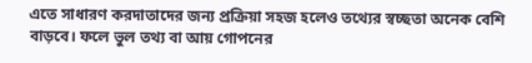এতে সাধারণ করদাতাদের জন্য প্রক্রিয়া সহজ হলেও তথ্যের স্বচ্ছতা অনেক বেশি বাড়বে। ফলে ভুল তথ্য বা আয় গোপনের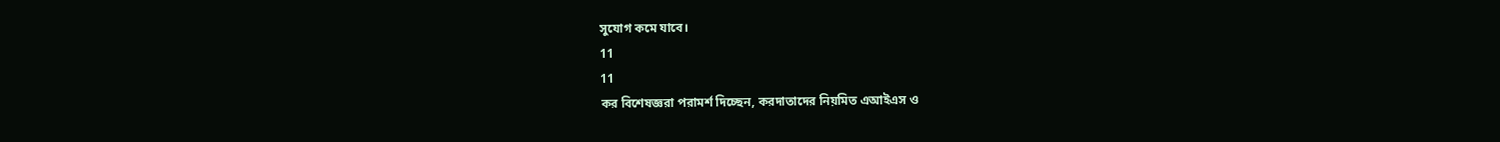সুযোগ কমে যাবে।
11
11
কর বিশেষজ্ঞরা পরামর্শ দিচ্ছেন, করদাতাদের নিয়মিত এআইএস ও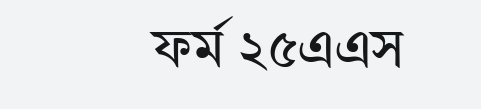ফর্ম ২৫এএস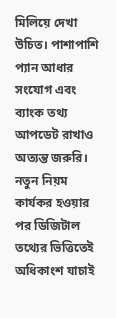মিলিয়ে দেখা উচিত। পাশাপাশি প্যান আধার সংযোগ এবং ব্যাংক তথ্য আপডেট রাখাও অত্যন্ত জরুরি। নতুন নিয়ম কার্যকর হওয়ার পর ডিজিটাল তথ্যের ভিত্তিতেই অধিকাংশ যাচাই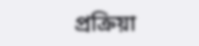প্রক্রিয়া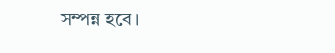সম্পন্ন হবে।